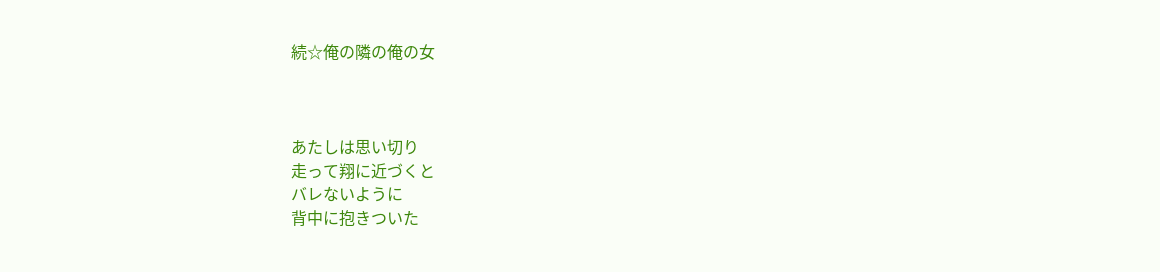続☆俺の隣の俺の女



あたしは思い切り
走って翔に近づくと
バレないように
背中に抱きついた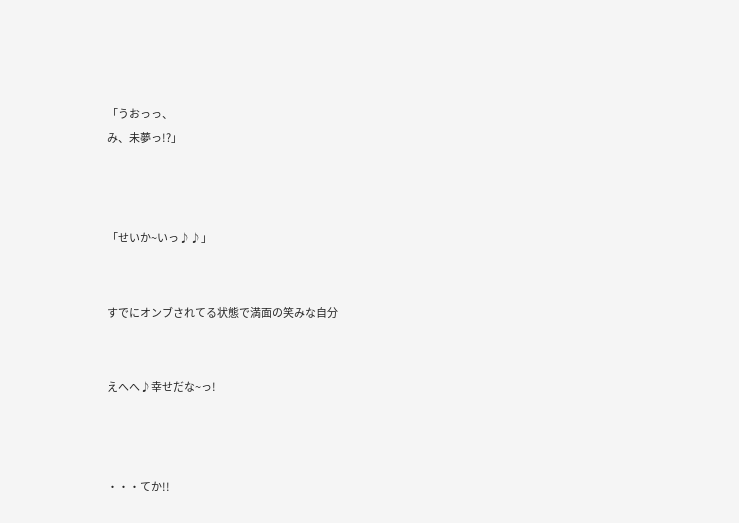「うおっっ、
み、未夢っ!?」



「せいか~いっ♪♪」


すでにオンブされてる状態で満面の笑みな自分


えへへ♪幸せだな~っ!



・・・てか!!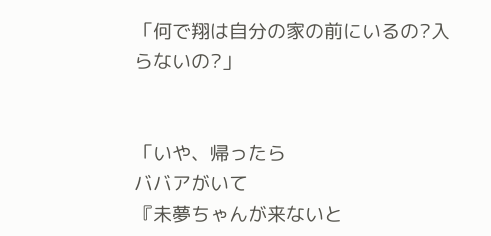「何で翔は自分の家の前にいるの?入らないの?」


「いや、帰ったら
ババアがいて
『未夢ちゃんが来ないと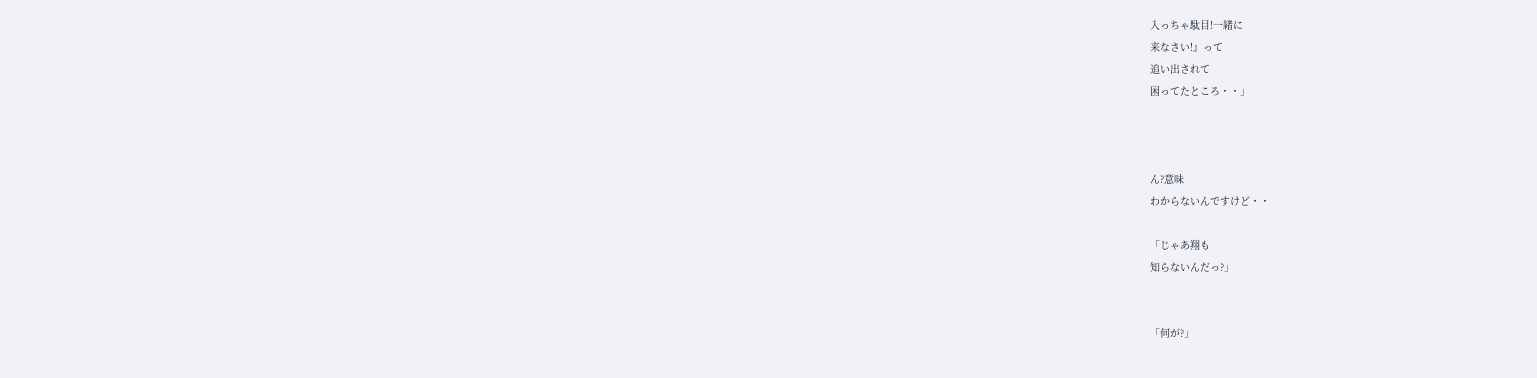入っちゃ駄目!一緒に
来なさい!』って
追い出されて
困ってたところ・・」



ん?意味
わからないんですけど・・

「じゃあ翔も
知らないんだっ?」


「何が?」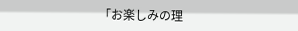「お楽しみの理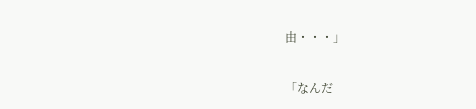由・・・」

「なんだ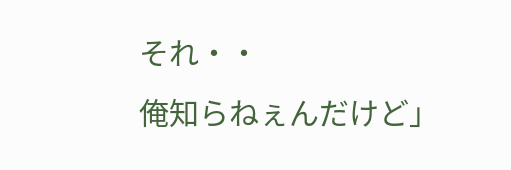それ・・
俺知らねぇんだけど」